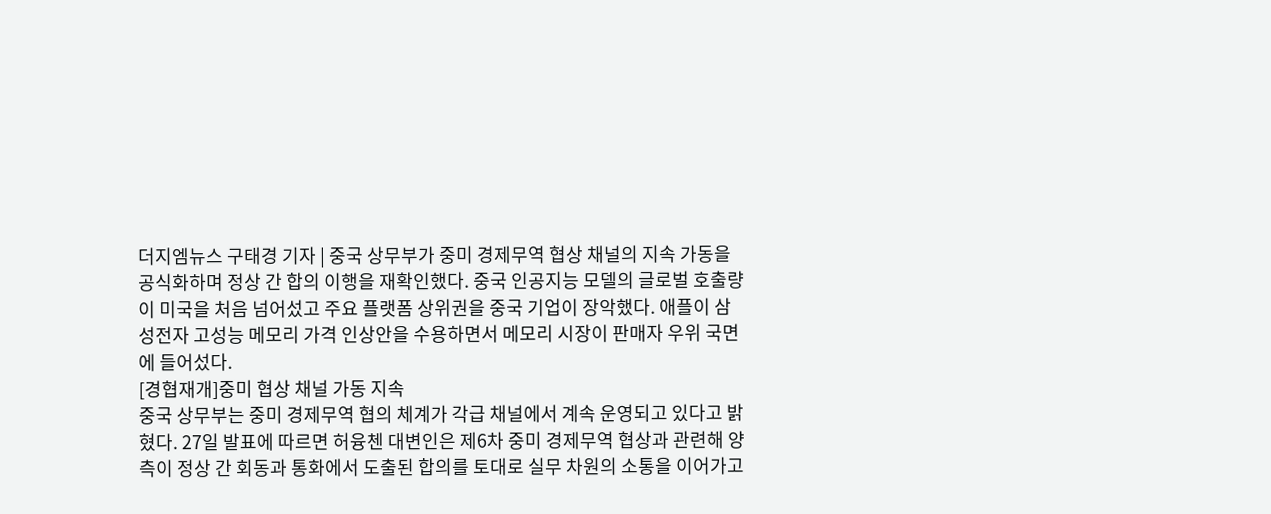더지엠뉴스 구태경 기자 | 중국 상무부가 중미 경제무역 협상 채널의 지속 가동을 공식화하며 정상 간 합의 이행을 재확인했다. 중국 인공지능 모델의 글로벌 호출량이 미국을 처음 넘어섰고 주요 플랫폼 상위권을 중국 기업이 장악했다. 애플이 삼성전자 고성능 메모리 가격 인상안을 수용하면서 메모리 시장이 판매자 우위 국면에 들어섰다.
[경협재개]중미 협상 채널 가동 지속
중국 상무부는 중미 경제무역 협의 체계가 각급 채널에서 계속 운영되고 있다고 밝혔다. 27일 발표에 따르면 허융첸 대변인은 제6차 중미 경제무역 협상과 관련해 양측이 정상 간 회동과 통화에서 도출된 합의를 토대로 실무 차원의 소통을 이어가고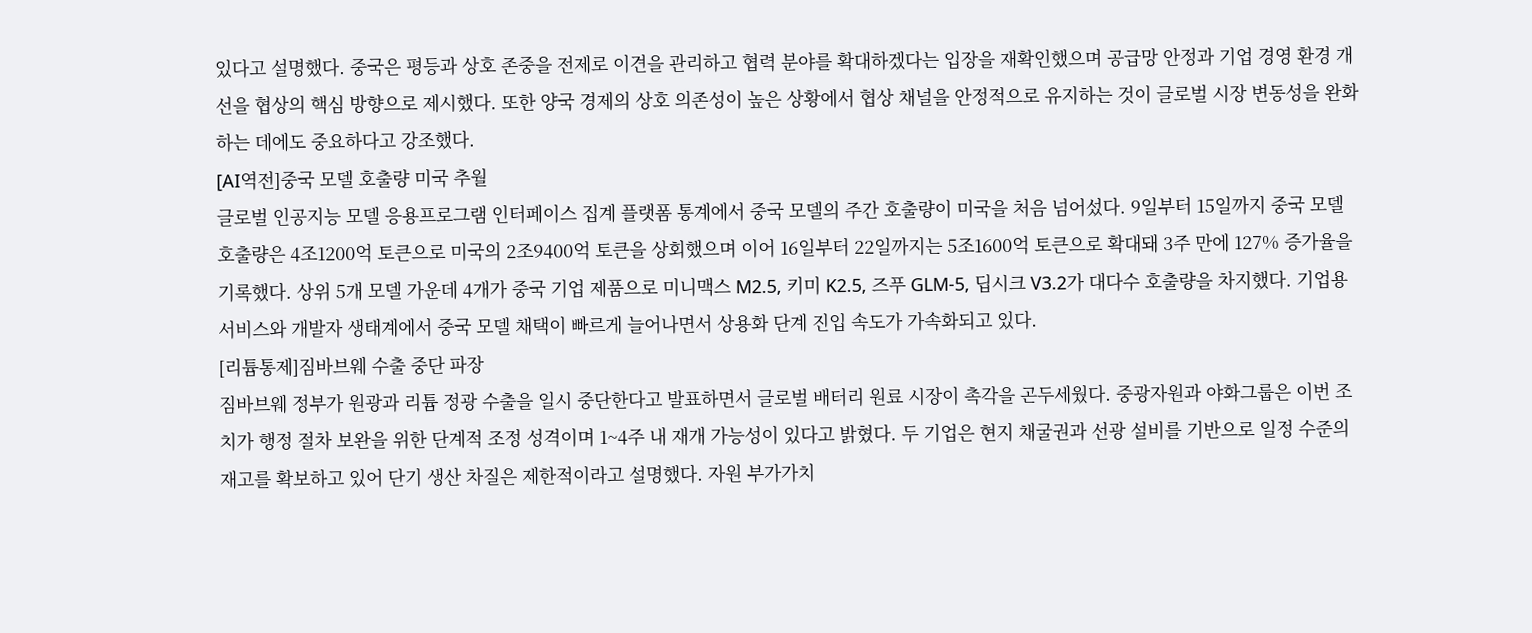있다고 설명했다. 중국은 평등과 상호 존중을 전제로 이견을 관리하고 협력 분야를 확대하겠다는 입장을 재확인했으며 공급망 안정과 기업 경영 환경 개선을 협상의 핵심 방향으로 제시했다. 또한 양국 경제의 상호 의존성이 높은 상황에서 협상 채널을 안정적으로 유지하는 것이 글로벌 시장 변동성을 완화하는 데에도 중요하다고 강조했다.
[AI역전]중국 모델 호출량 미국 추월
글로벌 인공지능 모델 응용프로그램 인터페이스 집계 플랫폼 통계에서 중국 모델의 주간 호출량이 미국을 처음 넘어섰다. 9일부터 15일까지 중국 모델 호출량은 4조1200억 토큰으로 미국의 2조9400억 토큰을 상회했으며 이어 16일부터 22일까지는 5조1600억 토큰으로 확대돼 3주 만에 127% 증가율을 기록했다. 상위 5개 모델 가운데 4개가 중국 기업 제품으로 미니맥스 M2.5, 키미 K2.5, 즈푸 GLM-5, 딥시크 V3.2가 대다수 호출량을 차지했다. 기업용 서비스와 개발자 생태계에서 중국 모델 채택이 빠르게 늘어나면서 상용화 단계 진입 속도가 가속화되고 있다.
[리튬통제]짐바브웨 수출 중단 파장
짐바브웨 정부가 원광과 리튬 정광 수출을 일시 중단한다고 발표하면서 글로벌 배터리 원료 시장이 촉각을 곤두세웠다. 중광자원과 야화그룹은 이번 조치가 행정 절차 보완을 위한 단계적 조정 성격이며 1~4주 내 재개 가능성이 있다고 밝혔다. 두 기업은 현지 채굴권과 선광 설비를 기반으로 일정 수준의 재고를 확보하고 있어 단기 생산 차질은 제한적이라고 설명했다. 자원 부가가치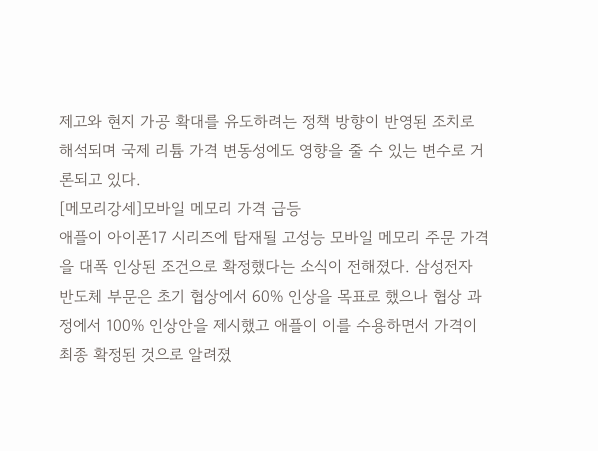제고와 현지 가공 확대를 유도하려는 정책 방향이 반영된 조치로 해석되며 국제 리튬 가격 변동성에도 영향을 줄 수 있는 변수로 거론되고 있다.
[메모리강세]모바일 메모리 가격 급등
애플이 아이폰17 시리즈에 탑재될 고성능 모바일 메모리 주문 가격을 대폭 인상된 조건으로 확정했다는 소식이 전해졌다. 삼성전자 반도체 부문은 초기 협상에서 60% 인상을 목표로 했으나 협상 과정에서 100% 인상안을 제시했고 애플이 이를 수용하면서 가격이 최종 확정된 것으로 알려졌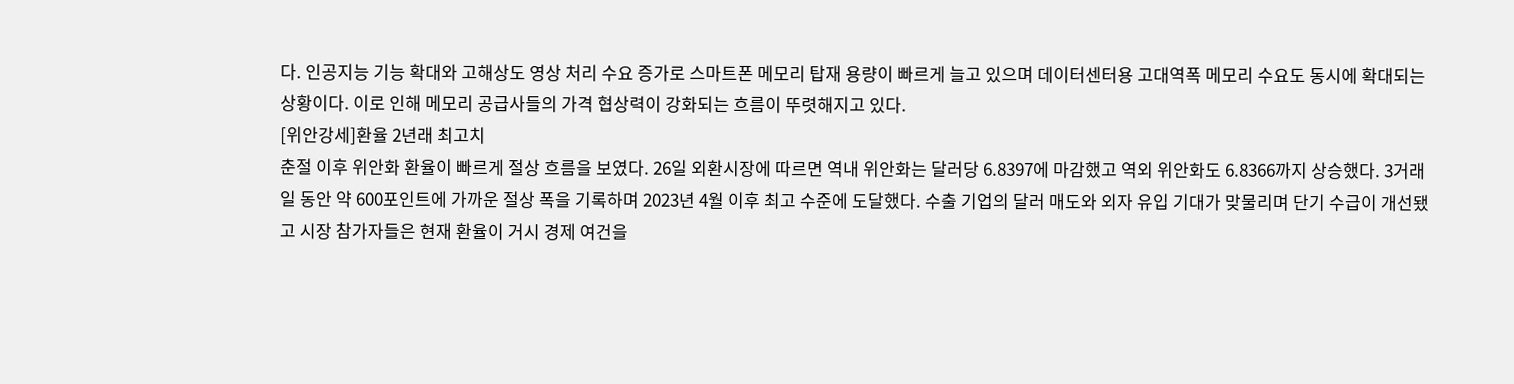다. 인공지능 기능 확대와 고해상도 영상 처리 수요 증가로 스마트폰 메모리 탑재 용량이 빠르게 늘고 있으며 데이터센터용 고대역폭 메모리 수요도 동시에 확대되는 상황이다. 이로 인해 메모리 공급사들의 가격 협상력이 강화되는 흐름이 뚜렷해지고 있다.
[위안강세]환율 2년래 최고치
춘절 이후 위안화 환율이 빠르게 절상 흐름을 보였다. 26일 외환시장에 따르면 역내 위안화는 달러당 6.8397에 마감했고 역외 위안화도 6.8366까지 상승했다. 3거래일 동안 약 600포인트에 가까운 절상 폭을 기록하며 2023년 4월 이후 최고 수준에 도달했다. 수출 기업의 달러 매도와 외자 유입 기대가 맞물리며 단기 수급이 개선됐고 시장 참가자들은 현재 환율이 거시 경제 여건을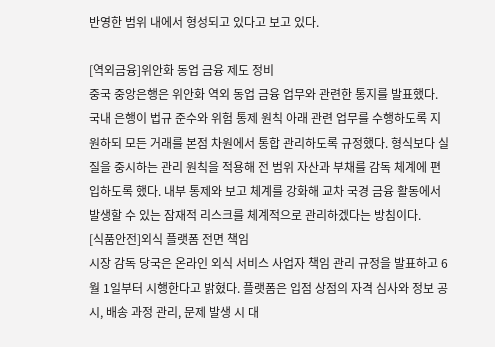반영한 범위 내에서 형성되고 있다고 보고 있다.

[역외금융]위안화 동업 금융 제도 정비
중국 중앙은행은 위안화 역외 동업 금융 업무와 관련한 통지를 발표했다. 국내 은행이 법규 준수와 위험 통제 원칙 아래 관련 업무를 수행하도록 지원하되 모든 거래를 본점 차원에서 통합 관리하도록 규정했다. 형식보다 실질을 중시하는 관리 원칙을 적용해 전 범위 자산과 부채를 감독 체계에 편입하도록 했다. 내부 통제와 보고 체계를 강화해 교차 국경 금융 활동에서 발생할 수 있는 잠재적 리스크를 체계적으로 관리하겠다는 방침이다.
[식품안전]외식 플랫폼 전면 책임
시장 감독 당국은 온라인 외식 서비스 사업자 책임 관리 규정을 발표하고 6월 1일부터 시행한다고 밝혔다. 플랫폼은 입점 상점의 자격 심사와 정보 공시, 배송 과정 관리, 문제 발생 시 대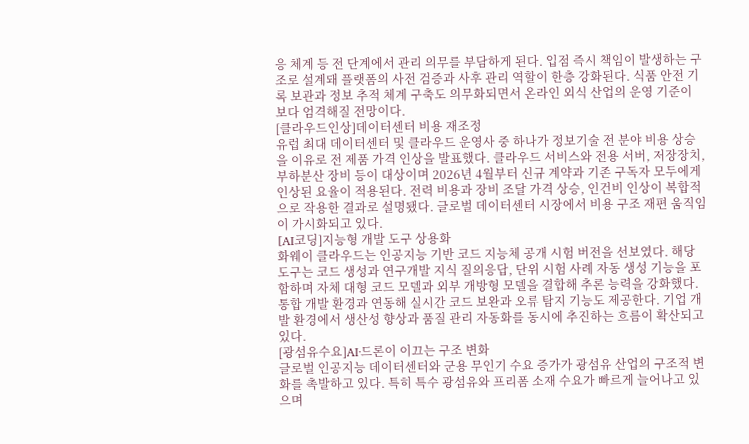응 체계 등 전 단계에서 관리 의무를 부담하게 된다. 입점 즉시 책임이 발생하는 구조로 설계돼 플랫폼의 사전 검증과 사후 관리 역할이 한층 강화된다. 식품 안전 기록 보관과 정보 추적 체계 구축도 의무화되면서 온라인 외식 산업의 운영 기준이 보다 엄격해질 전망이다.
[클라우드인상]데이터센터 비용 재조정
유럽 최대 데이터센터 및 클라우드 운영사 중 하나가 정보기술 전 분야 비용 상승을 이유로 전 제품 가격 인상을 발표했다. 클라우드 서비스와 전용 서버, 저장장치, 부하분산 장비 등이 대상이며 2026년 4월부터 신규 계약과 기존 구독자 모두에게 인상된 요율이 적용된다. 전력 비용과 장비 조달 가격 상승, 인건비 인상이 복합적으로 작용한 결과로 설명됐다. 글로벌 데이터센터 시장에서 비용 구조 재편 움직임이 가시화되고 있다.
[AI코딩]지능형 개발 도구 상용화
화웨이 클라우드는 인공지능 기반 코드 지능체 공개 시험 버전을 선보였다. 해당 도구는 코드 생성과 연구개발 지식 질의응답, 단위 시험 사례 자동 생성 기능을 포함하며 자체 대형 코드 모델과 외부 개방형 모델을 결합해 추론 능력을 강화했다. 통합 개발 환경과 연동해 실시간 코드 보완과 오류 탐지 기능도 제공한다. 기업 개발 환경에서 생산성 향상과 품질 관리 자동화를 동시에 추진하는 흐름이 확산되고 있다.
[광섬유수요]AI·드론이 이끄는 구조 변화
글로벌 인공지능 데이터센터와 군용 무인기 수요 증가가 광섬유 산업의 구조적 변화를 촉발하고 있다. 특히 특수 광섬유와 프리폼 소재 수요가 빠르게 늘어나고 있으며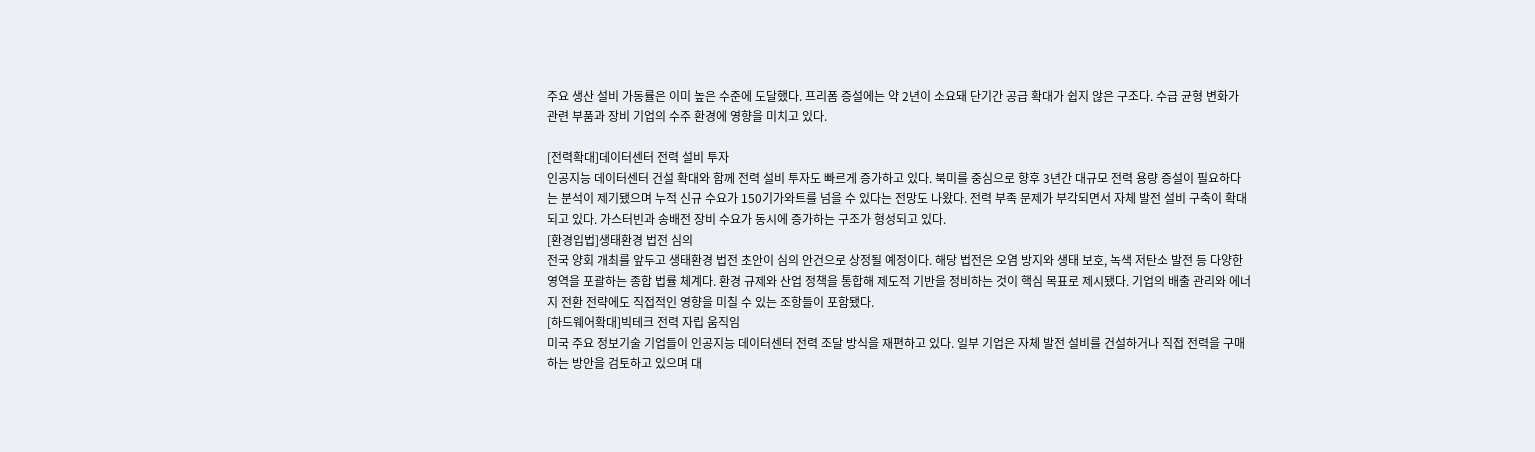주요 생산 설비 가동률은 이미 높은 수준에 도달했다. 프리폼 증설에는 약 2년이 소요돼 단기간 공급 확대가 쉽지 않은 구조다. 수급 균형 변화가 관련 부품과 장비 기업의 수주 환경에 영향을 미치고 있다.

[전력확대]데이터센터 전력 설비 투자
인공지능 데이터센터 건설 확대와 함께 전력 설비 투자도 빠르게 증가하고 있다. 북미를 중심으로 향후 3년간 대규모 전력 용량 증설이 필요하다는 분석이 제기됐으며 누적 신규 수요가 150기가와트를 넘을 수 있다는 전망도 나왔다. 전력 부족 문제가 부각되면서 자체 발전 설비 구축이 확대되고 있다. 가스터빈과 송배전 장비 수요가 동시에 증가하는 구조가 형성되고 있다.
[환경입법]생태환경 법전 심의
전국 양회 개최를 앞두고 생태환경 법전 초안이 심의 안건으로 상정될 예정이다. 해당 법전은 오염 방지와 생태 보호, 녹색 저탄소 발전 등 다양한 영역을 포괄하는 종합 법률 체계다. 환경 규제와 산업 정책을 통합해 제도적 기반을 정비하는 것이 핵심 목표로 제시됐다. 기업의 배출 관리와 에너지 전환 전략에도 직접적인 영향을 미칠 수 있는 조항들이 포함됐다.
[하드웨어확대]빅테크 전력 자립 움직임
미국 주요 정보기술 기업들이 인공지능 데이터센터 전력 조달 방식을 재편하고 있다. 일부 기업은 자체 발전 설비를 건설하거나 직접 전력을 구매하는 방안을 검토하고 있으며 대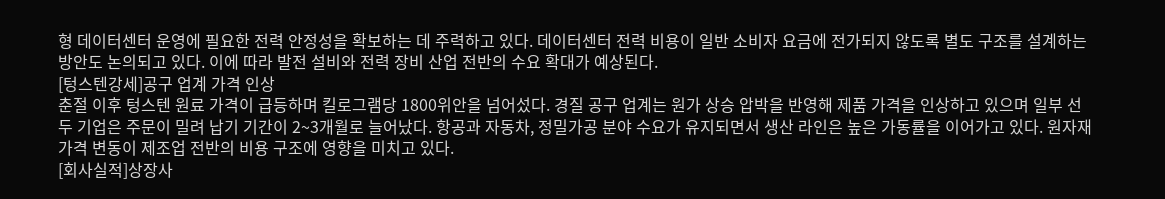형 데이터센터 운영에 필요한 전력 안정성을 확보하는 데 주력하고 있다. 데이터센터 전력 비용이 일반 소비자 요금에 전가되지 않도록 별도 구조를 설계하는 방안도 논의되고 있다. 이에 따라 발전 설비와 전력 장비 산업 전반의 수요 확대가 예상된다.
[텅스텐강세]공구 업계 가격 인상
춘절 이후 텅스텐 원료 가격이 급등하며 킬로그램당 1800위안을 넘어섰다. 경질 공구 업계는 원가 상승 압박을 반영해 제품 가격을 인상하고 있으며 일부 선두 기업은 주문이 밀려 납기 기간이 2~3개월로 늘어났다. 항공과 자동차, 정밀가공 분야 수요가 유지되면서 생산 라인은 높은 가동률을 이어가고 있다. 원자재 가격 변동이 제조업 전반의 비용 구조에 영향을 미치고 있다.
[회사실적]상장사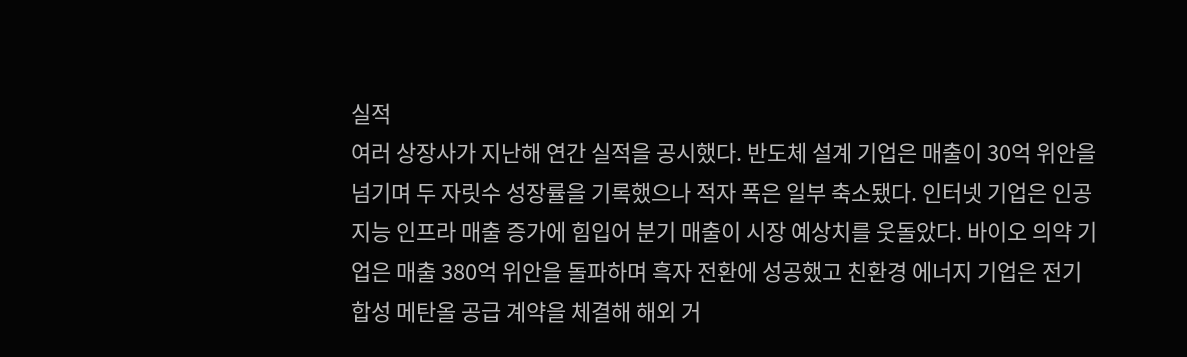실적
여러 상장사가 지난해 연간 실적을 공시했다. 반도체 설계 기업은 매출이 30억 위안을 넘기며 두 자릿수 성장률을 기록했으나 적자 폭은 일부 축소됐다. 인터넷 기업은 인공지능 인프라 매출 증가에 힘입어 분기 매출이 시장 예상치를 웃돌았다. 바이오 의약 기업은 매출 380억 위안을 돌파하며 흑자 전환에 성공했고 친환경 에너지 기업은 전기 합성 메탄올 공급 계약을 체결해 해외 거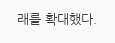래를 확대했다.